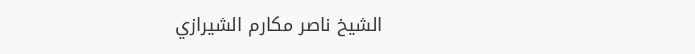الشيخ ناصر مكارم الشيرازي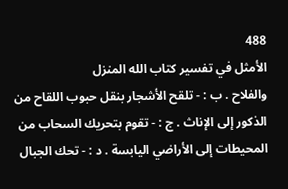488
الأمثل في تفسير كتاب الله المنزل
والفلاح . ب : - تلقح الأشجار بنقل حبوب اللقاح من الذكور إلى الإناث . ج : - تقوم بتحريك السحاب من المحيطات إلى الأراضي اليابسة . د : - تحك الجبال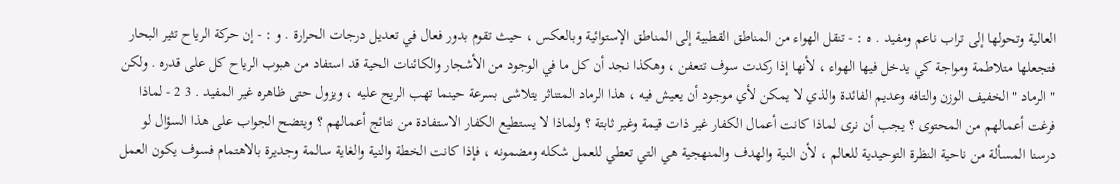العالية وتحولها إلى تراب ناعم ومفيد . ه : - تنقل الهواء من المناطق القطبية إلى المناطق الإستوائية وبالعكس ، حيث تقوم بدور فعال في تعديل درجات الحرارة . و : - إن حركة الرياح تثير البحار فتجعلها متلاطمة ومواجة كي يدخل فيها الهواء ، لأنها إذا ركدت سوف تتعفن ، وهكذا نجد أن كل ما في الوجود من الأشجار والكائنات الحية قد استفاد من هبوب الرياح كل على قدره . ولكن " الرماد " الخفيف الوزن والتافه وعديم الفائدة والذي لا يمكن لأي موجود أن يعيش فيه ، هذا الرماد المتناثر يتلاشى بسرعة حينما تهب الريح عليه ، ويزول حتى ظاهره غير المفيد . 3 2 - لماذا فرغت أعمالهم من المحتوى ؟ يجب أن نرى لماذا كانت أعمال الكفار غير ذات قيمة وغير ثابتة ؟ ولماذا لا يستطيع الكفار الاستفادة من نتائج أعمالهم ؟ ويتضح الجواب على هذا السؤال لو درسنا المسألة من ناحية النظرة التوحيدية للعالم ، لأن النية والهدف والمنهجية هي التي تعطي للعمل شكله ومضمونه ، فإذا كانت الخطة والنية والغاية سالمة وجديرة بالاهتمام فسوف يكون العمل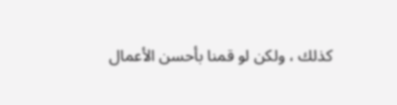كذلك ، ولكن لو قمنا بأحسن الأعمال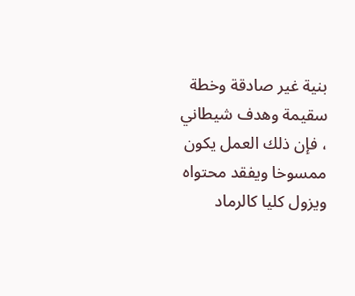بنية غير صادقة وخطة سقيمة وهدف شيطاني ، فإن ذلك العمل يكون ممسوخا ويفقد محتواه ويزول كليا كالرماد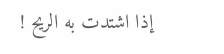إذا اشتدت به الريح !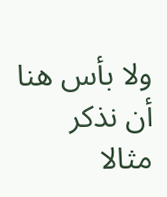ولا بأس هنا أن نذكر مثالا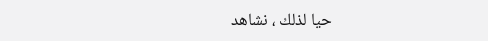حيا لذلك ، نشاهد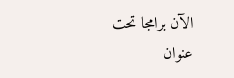الآن برامجا تحت عنوان